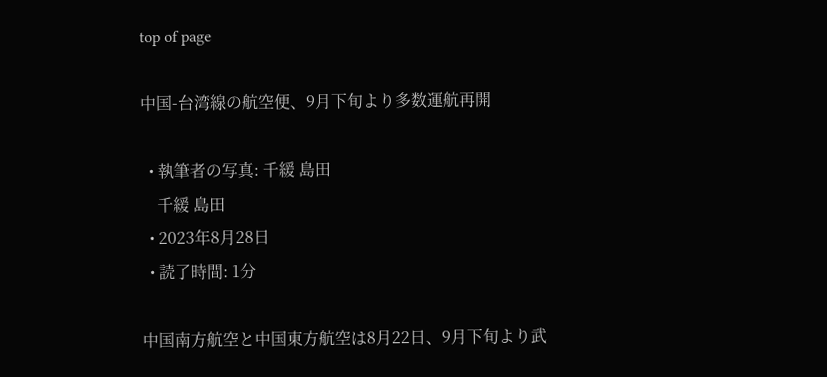top of page

中国-台湾線の航空便、9月下旬より多数運航再開

  • 執筆者の写真: 千緩 島田
    千緩 島田
  • 2023年8月28日
  • 読了時間: 1分

中国南方航空と中国東方航空は8月22日、9月下旬より武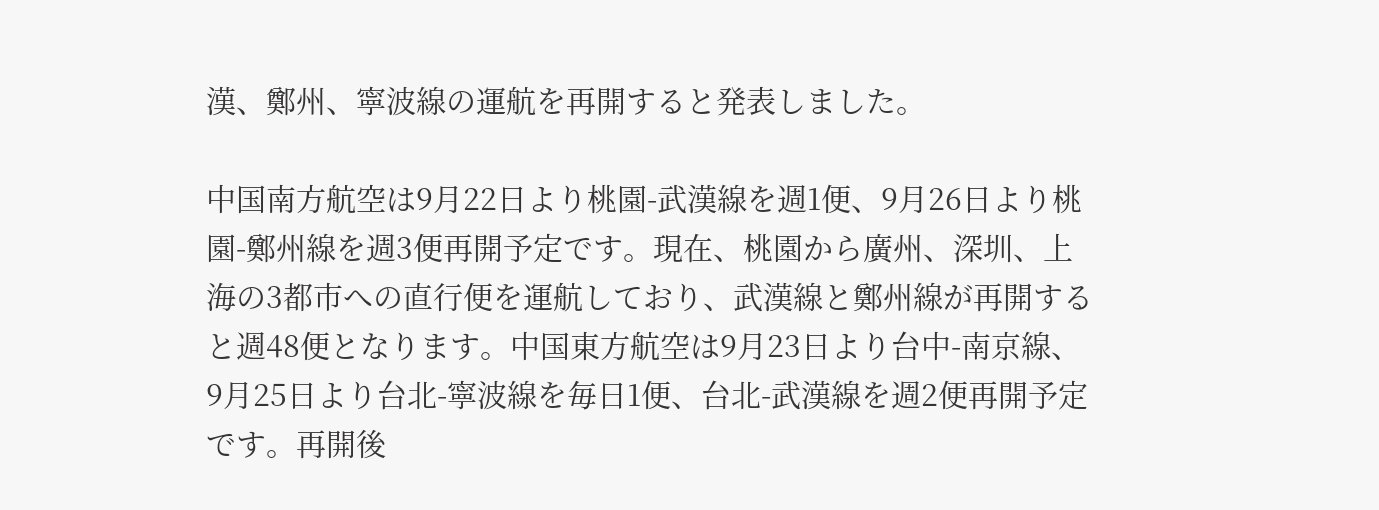漢、鄭州、寧波線の運航を再開すると発表しました。

中国南方航空は9月22日より桃園-武漢線を週1便、9月26日より桃園-鄭州線を週3便再開予定です。現在、桃園から廣州、深圳、上海の3都市への直行便を運航しており、武漢線と鄭州線が再開すると週48便となります。中国東方航空は9月23日より台中-南京線、9月25日より台北-寧波線を毎日1便、台北-武漢線を週2便再開予定です。再開後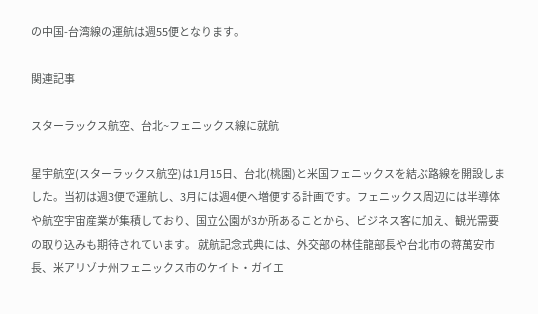の中国-台湾線の運航は週55便となります。

関連記事

スターラックス航空、台北~フェニックス線に就航

星宇航空(スターラックス航空)は1月15日、台北(桃園)と米国フェニックスを結ぶ路線を開設しました。当初は週3便で運航し、3月には週4便へ増便する計画です。フェニックス周辺には半導体や航空宇宙産業が集積しており、国立公園が3か所あることから、ビジネス客に加え、観光需要の取り込みも期待されています。 就航記念式典には、外交部の林佳龍部長や台北市の蒋萬安市長、米アリゾナ州フェニックス市のケイト・ガイエ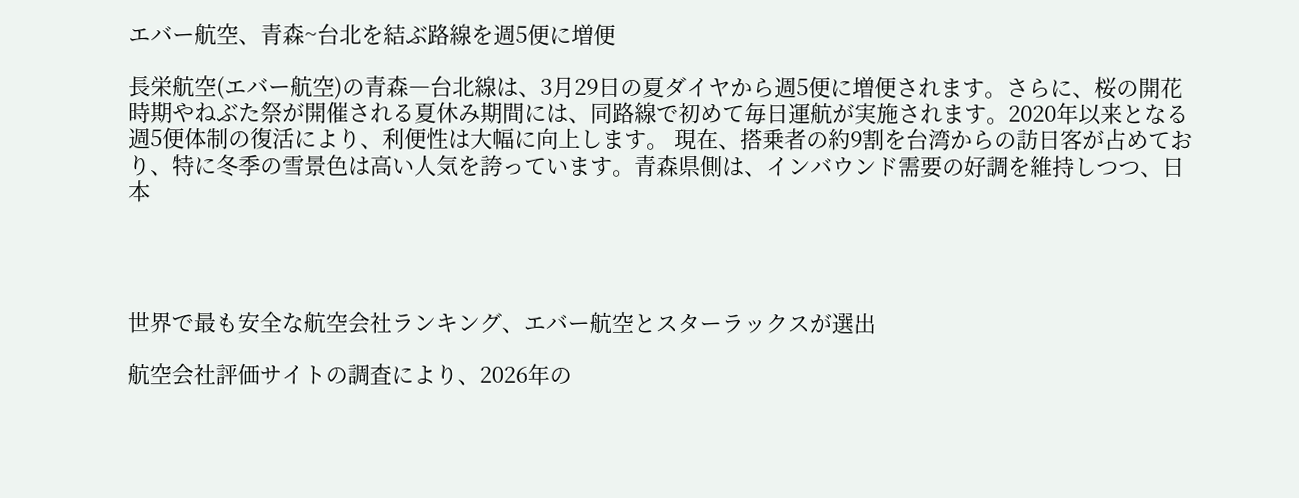エバー航空、青森~台北を結ぶ路線を週5便に増便

長栄航空(エバー航空)の青森―台北線は、3月29日の夏ダイヤから週5便に増便されます。さらに、桜の開花時期やねぶた祭が開催される夏休み期間には、同路線で初めて毎日運航が実施されます。2020年以来となる週5便体制の復活により、利便性は大幅に向上します。 現在、搭乗者の約9割を台湾からの訪日客が占めており、特に冬季の雪景色は高い人気を誇っています。青森県側は、インバウンド需要の好調を維持しつつ、日本




世界で最も安全な航空会社ランキング、エバー航空とスターラックスが選出

航空会社評価サイトの調査により、2026年の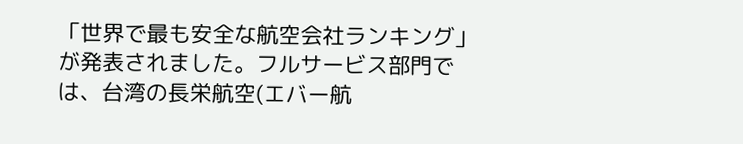「世界で最も安全な航空会社ランキング」が発表されました。フルサービス部門では、台湾の長栄航空(エバー航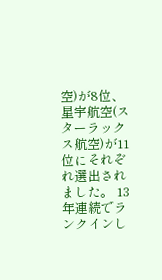空)が8位、星宇航空(スターラックス航空)が11位にそれぞれ選出されました。 13年連続でランクインし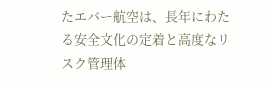たエバー航空は、長年にわたる安全文化の定着と高度なリスク管理体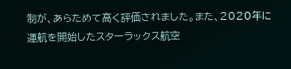制が、あらためて高く評価されました。また、2020年に運航を開始したスターラックス航空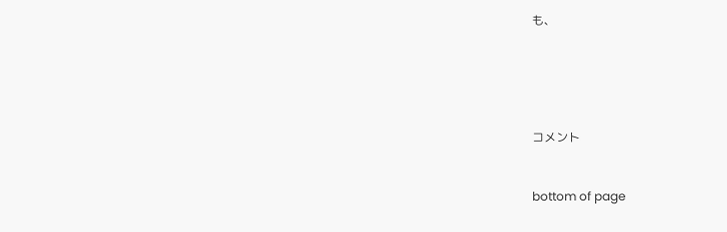も、





コメント


bottom of page